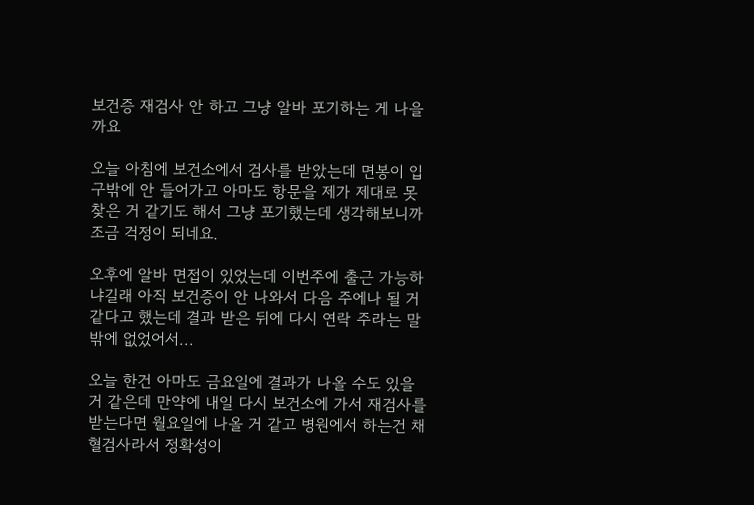보건증 재검사 안 하고 그냥 알바 포기하는 게 나을까요

오늘 아침에 보건소에서 검사를 받았는데 면봉이 입구밖에 안 들어가고 아마도 항문을 제가 제대로 못 찾은 거 같기도 해서 그냥 포기했는데 생각해보니까 조금 걱정이 되네요.

오후에 알바 면접이 있었는데 이번주에 출근 가능하냐길래 아직 보건증이 안 나와서 다음 주에나 될 거 같다고 했는데 결과 받은 뒤에 다시 연락 주라는 말밖에 없었어서...

오늘 한건 아마도 금요일에 결과가 나올 수도 있을 거 같은데 만약에 내일 다시 보건소에 가서 재검사를 받는다면 월요일에 나올 거 같고 병원에서 하는건 채혈검사라서 정확성이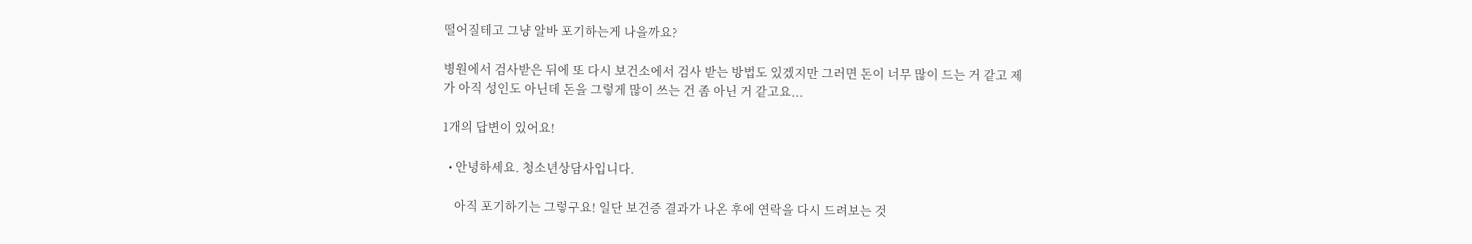떨어질테고 그냥 알바 포기하는게 나을까요?

병원에서 검사받은 뒤에 또 다시 보건소에서 검사 받는 방법도 있겠지만 그러면 돈이 너무 많이 드는 거 같고 제가 아직 성인도 아닌데 돈을 그렇게 많이 쓰는 건 좀 아닌 거 같고요...

1개의 답변이 있어요!

  • 안녕하세요. 청소년상담사입니다.

    아직 포기하기는 그렇구요! 일단 보건증 결과가 나온 후에 연락을 다시 드려보는 것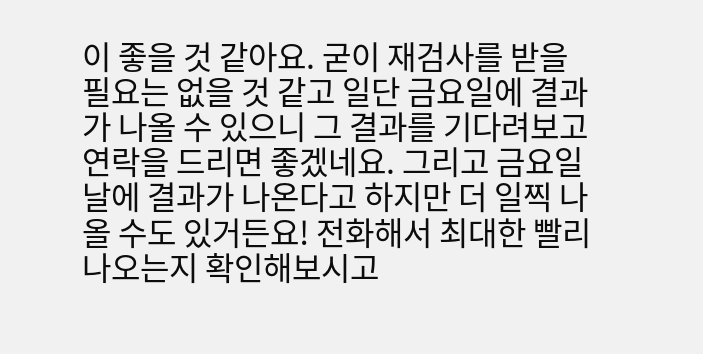이 좋을 것 같아요. 굳이 재검사를 받을 필요는 없을 것 같고 일단 금요일에 결과가 나올 수 있으니 그 결과를 기다려보고 연락을 드리면 좋겠네요. 그리고 금요일날에 결과가 나온다고 하지만 더 일찍 나올 수도 있거든요! 전화해서 최대한 빨리나오는지 확인해보시고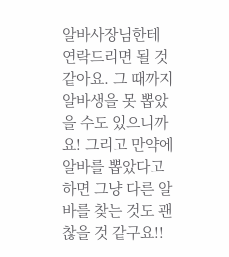알바사장님한테 연락드리면 될 것 같아요. 그 때까지 알바생을 못 뽑았을 수도 있으니까요! 그리고 만약에 알바를 뽑았다고 하면 그냥 다른 알바를 찾는 것도 괜찮을 것 같구요!!